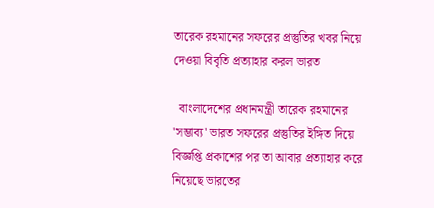তারেক রহমানের সফরের প্রস্তুতির খবর নিয়ে দেওয়া বিবৃতি প্রত্যাহার করল ভারত

  বাংলাদেশের প্রধানমন্ত্রী তারেক রহমানের 'সম্ভাব্য' ভারত সফরের প্রস্তুতির ইঙ্গিত দিয়ে বিজ্ঞপ্তি প্রকাশের পর তা আবার প্রত্যাহার করে নিয়েছে ভারতের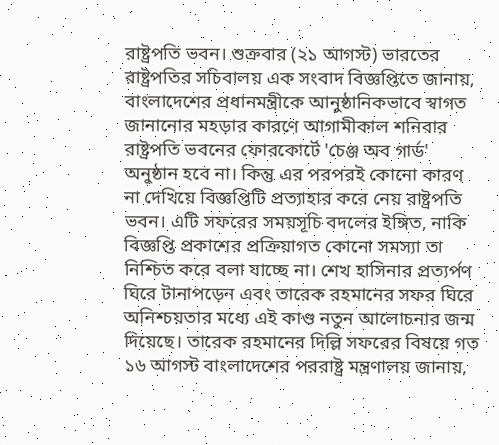রাষ্ট্রপতি ভবন। শুক্রবার (২১ আগস্ট) ভারতের রাষ্ট্রপতির সচিবালয় এক সংবাদ বিজ্ঞপ্তিতে জানায়, বাংলাদেশের প্রধানমন্ত্রীকে আনুষ্ঠানিকভাবে স্বাগত জানানোর মহড়ার কারণে আগামীকাল শনিবার রাষ্ট্রপতি ভবনের ফোরকোর্টে 'চেঞ্জ অব গার্ড' অনুষ্ঠান হবে না। কিন্তু এর পরপরই কোনো কারণ না দেখিয়ে বিজ্ঞপ্তিটি প্রত্যাহার করে নেয় রাষ্ট্রপতি ভবন। এটি সফরের সময়সূচি বদলের ইঙ্গিত, নাকি বিজ্ঞপ্তি প্রকাশের প্রক্রিয়াগত কোনো সমস্যা তা নিশ্চিত করে বলা যাচ্ছে না। শেখ হাসিনার প্রত্যর্পণ ঘিরে টানাপড়েন এবং তারেক রহমানের সফর ঘিরে অনিশ্চয়তার মধ্যে এই কাণ্ড নতুন আলোচনার জন্ম দিয়েছে। তারেক রহমানের দিল্লি সফরের বিষয়ে গত ১৬ আগস্ট বাংলাদেশের পররাষ্ট্র মন্ত্রণালয় জানায়,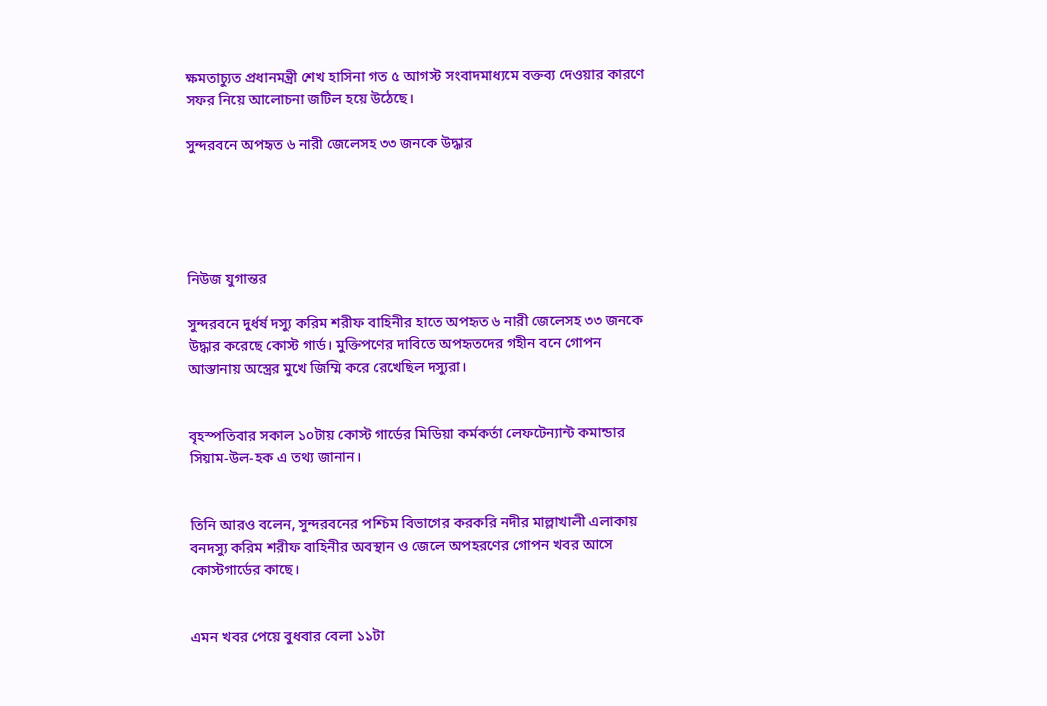ক্ষমতাচ্যুত প্রধানমন্ত্রী শেখ হাসিনা গত ৫ আগস্ট সংবাদমাধ্যমে বক্তব্য দেওয়ার কারণে সফর নিয়ে আলোচনা জটিল হয়ে উঠেছে।

সুন্দরবনে অপহৃত ৬ নারী জেলেসহ ৩৩ জনকে উদ্ধার





নিউজ যুগান্তর

সুন্দরবনে দুর্ধর্ষ দস্যু করিম শরীফ বাহিনীর হাতে অপহৃত ৬ নারী জেলেসহ ৩৩ জনকে উদ্ধার করেছে কোস্ট গার্ড। মুক্তিপণের দাবিতে অপহৃতদের গহীন বনে গোপন আস্তানায় অস্ত্রের মুখে জিম্মি করে রেখেছিল দস্যুরা।


বৃহস্পতিবার সকাল ১০টায় কোস্ট গার্ডের মিডিয়া কর্মকর্তা লেফটেন্যান্ট কমান্ডার সিয়াম-উল-হক এ তথ্য জানান।


তিনি আরও বলেন, সুন্দরবনের পশ্চিম বিভাগের করকরি নদীর মাল্লাখালী এলাকায় বনদস্যু করিম শরীফ বাহিনীর অবস্থান ও জেলে অপহরণের গোপন খবর আসে কোস্টগার্ডের কাছে।


এমন খবর পেয়ে বুধবার বেলা ১১টা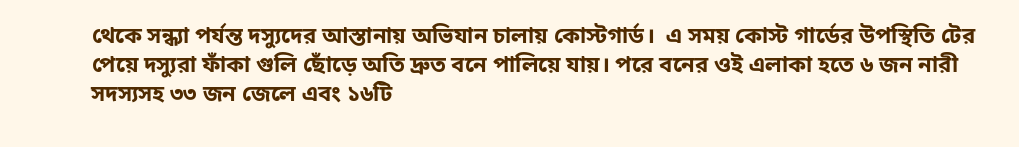থেকে সন্ধ্যা পর্যন্ত দস্যুদের আস্তানায় অভিযান চালায় কোস্টগার্ড।  এ সময় কোস্ট গার্ডের উপস্থিতি টের পেয়ে দস্যুরা ফাঁকা গুলি ছোঁড়ে অতি দ্রুত বনে পালিয়ে যায়। পরে বনের ওই এলাকা হতে ৬ জন নারী সদস্যসহ ৩৩ জন জেলে এবং ১৬টি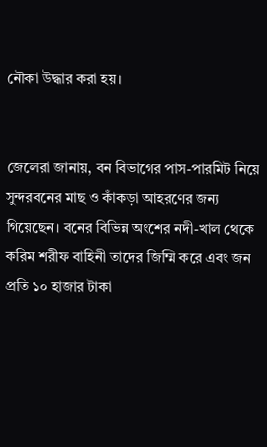নৌকা উদ্ধার করা হয়।


জেলেরা জানায়, বন বিভাগের পাস-পারমিট নিয়ে সুন্দরবনের মাছ ও কাঁকড়া আহরণের জন্য গিয়েছেন। বনের বিভিন্ন অংশের নদী-খাল থেকে করিম শরীফ বাহিনী তাদের জিম্মি করে এবং জন প্রতি ১০ হাজার টাকা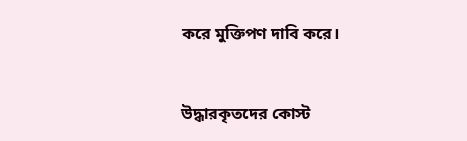করে মুক্তিপণ দাবি করে।


উদ্ধারকৃতদের কোস্ট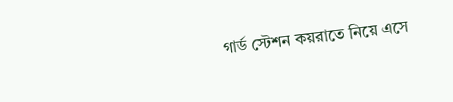গার্ড স্টেশন কয়রাতে নিয়ে এসে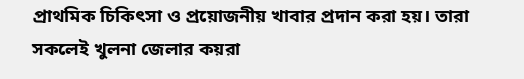প্রাথমিক চিকিৎসা ও প্রয়োজনীয় খাবার প্রদান করা হয়। তারা সকলেই খুলনা জেলার কয়রা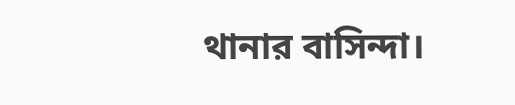থানার বাসিন্দা।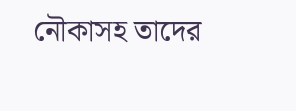নৌকাসহ তাদের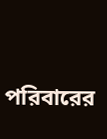পরিবারের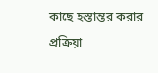কাছে হস্তান্তর করার প্রক্রিয়া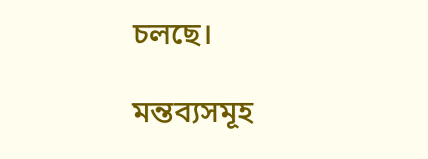চলছে।

মন্তব্যসমূহ